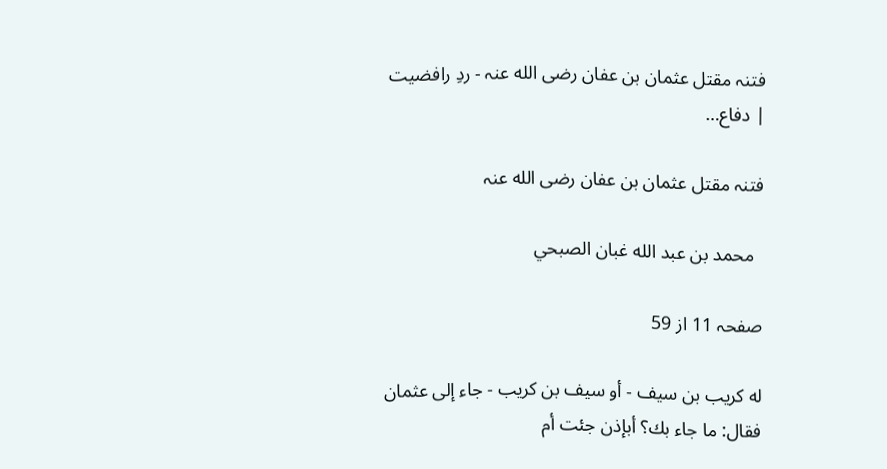فتنہ مقتل عثمان بن عفان رضی الله عنہ - ردِ رافضیت | دفاع…

فتنہ مقتل عثمان بن عفان رضی الله عنہ

  محمد بن عبد الله غبان الصبحي

صفحہ 11 از 59

له كريب بن سيف - أو سيف بن كريب - جاء إلى عثمان فقال: ما جاء بك؟ أبإذن جئت أم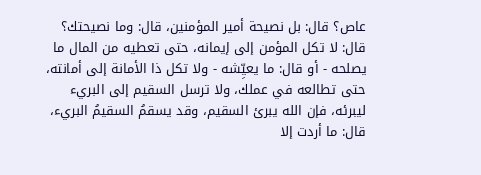عاص؟ قال: بل نصيحة أمير المؤمنين، قال: وما نصيحتك؟ قال: لا تكل المؤمن إلى إيمانه، حتى تعطيه من المال ما يصلحه - أو قال: ما يعيِّشه - ولا تكل ذا الأمانة إلى أمانته، حتى تطالعه في عملك، ولا ترسل السقيم إلى البريء ليبرئه، فإن الله يبرئ السقيم، وقد يسقمُ السقيمُ البريء، قال: ما أردت إلا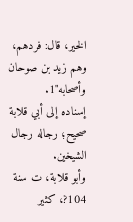الخير، قال: فردهم، وهم زيد بن صوحان وأصحابه"1.
إسناده إلى أبي قلابة صحيح؛ رجاله رجال الشيخين.
وأبو قلابة، ت سنة 104?، كثير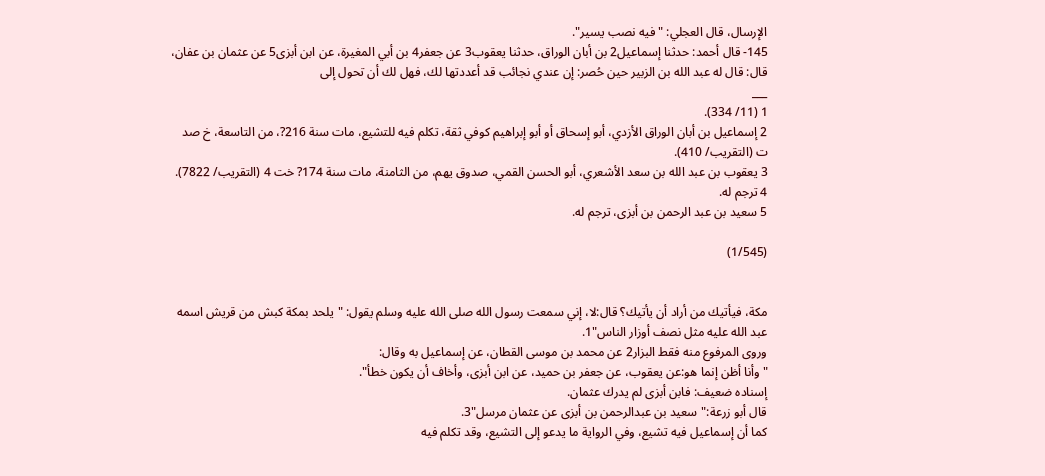الإرسال، قال العجلي: "فيه نصب يسير".
145- قال أحمد: حدثنا إسماعيل2 بن أبان الوراق، حدثنا يعقوب3 عن جعفر4 بن أبي المغيرة، عن ابن أبزى5 عن عثمان بن عفان، قال: قال له عبد الله بن الزبير حين حُصر: إن عندي نجائب قد أعددتها لك، فهل لك أن تحول إلى
___
1 (11/ 334).
2 إسماعيل بن أبان الوراق الأزدي، أبو إسحاق أو أبو إبراهيم كوفي ثقة، تكلم فيه للتشيع، مات سنة 216?، من التاسعة، خ صد ت (التقريب/ 410).
3 يعقوب بن عبد الله بن سعد الأشعري، أبو الحسن القمي، صدوق يهم، من الثامنة، مات سنة 174? خت 4 (التقريب/ 7822).
4 ترجم له.
5 سعيد بن عبد الرحمن بن أبزى، ترجم له.

(1/545)


مكة، فيأتيك من أراد أن يأتيك؟ قال:لا، إني سمعت رسول الله صلى الله عليه وسلم يقول: "يلحد بمكة كبش من قريش اسمه عبد الله عليه مثل نصف أوزار الناس"1.
وروى المرفوع منه فقط البزار2 عن محمد بن موسى القطان، عن إسماعيل به وقال:
"وأنا أظن إنما هو:عن يعقوب، عن جعفر بن حميد، عن ابن أبزى، وأخاف أن يكون خطأ".
إسناده ضعيف: فابن أبزى لم يدرك عثمان.
قال أبو زرعة:"سعيد بن عبدالرحمن بن أبزى عن عثمان مرسل"3.
كما أن إسماعيل فيه تشيع، وفي الرواية ما يدعو إلى التشيع، وقد تكلم فيه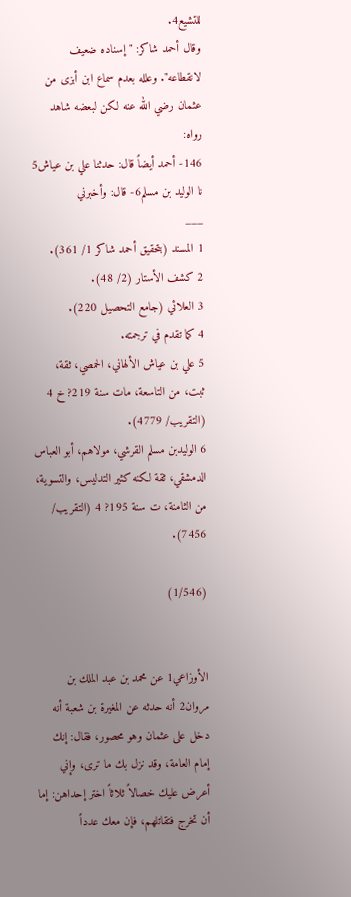للتشيع4.
وقال أحمد شاكر: "إسناده ضعيف لانقطاعه". وعلله بعدم سماع ابن أبزى من عثمان رضي الله عنه لكن لبعضه شاهد رواه:
146- أحمد أيضاً قال: حدثنا علي بن عياش5 نا الوليد بن مسلم6- قال: وأخبرني
___
1 المسند (بتحقيق أحمد شاكر 1/ 361).
2 كشف الأستار (2/ 48).
3 العلائي (جامع التحصيل 220).
4 كما تقدم في ترجمته.
5 علي بن عياش الألهاني، الحمصي، ثقة، ثبت، من التاسعة، مات سنة 219? خ 4 (التقريب/ 4779).
6 الوليدبن مسلم القرشي، مولاهم، أبو العباس الدمشقي، ثقة لكنه كثير التدليس، والتسوية، من الثامنة، ت سنة 195? 4 (التقريب/ 7456).

(1/546)


الأوزاعي1 عن محمد بن عبد الملك بن مروان2 أنه حدثه عن المغيرة بن شعبة أنه دخل على عثمان وهو محصور، فقال: إنك إمام العامة، وقد نزل بك ما ترى، وإني أعرض عليك خصالاً ثلاثاً اختر إحداهن: إما أن تخرج فتقاتلهم، فإن معك عدداً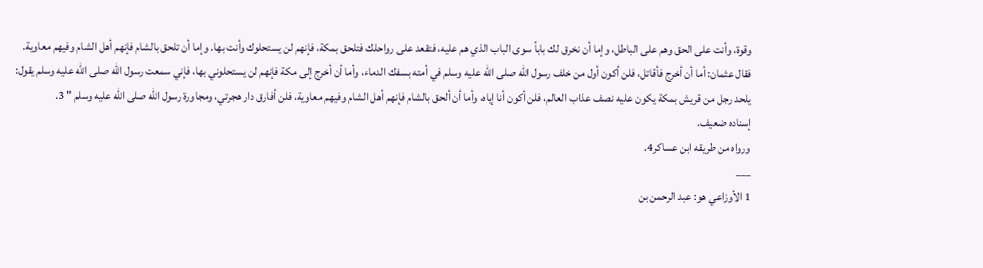وقوة، وأنت على الحق وهم على الباطل، وإما أن نخرق لك باباً سوى الباب الذي هم عليه، فتقعد على رواحلك فتلحق بمكة، فإنهم لن يستحلوك وأنت بها. وإما أن تلحق بالشام فإنهم أهل الشام وفيهم معاوية.
فقال عثمان: أما أن أخرج فأقاتل، فلن أكون أول من خلف رسول الله صلى الله عليه وسلم في أمته بسفك الدماء، وأما أن أخرج إلى مكة فإنهم لن يستحلوني بها، فإني سمعت رسول الله صلى الله عليه وسلم يقول:
يلحد رجل من قريش بمكة يكون عليه نصف عذاب العالم، فلن أكون أنا إياه، وأما أن ألحق بالشام فإنهم أهل الشام وفيهم معاوية، فلن أفارق دار هجرتي، ومجاورة رسول الله صلى الله عليه وسلم " 3.
إسناده ضعيف.
ورواه من طريقه ابن عساكر4.
___
1 الأوزاعي هو: عبد الرحمن بن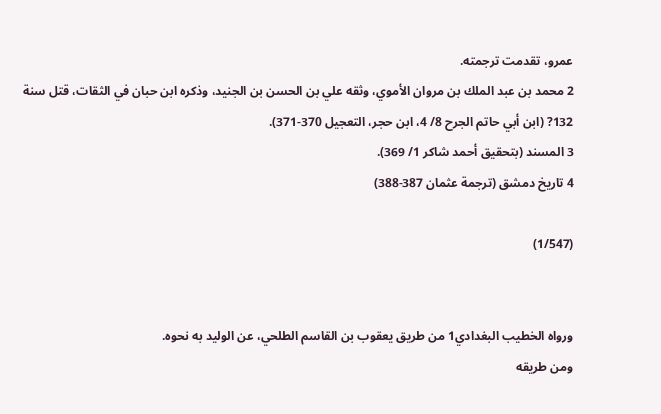عمرو، تقدمت ترجمته.
2 محمد بن عبد الملك بن مروان الأموي، وثقه علي بن الحسن بن الجنيد، وذكره ابن حبان في الثقات، قتل سنة 132? (ابن أبي حاتم الجرح 8/ 4، ابن حجر، التعجيل 370-371).
3 المسند (بتحقيق أحمد شاكر 1/ 369).
4 تاريخ دمشق (ترجمة عثمان 387-388)

(1/547)


ورواه الخطيب البغدادي1 من طريق يعقوب بن القاسم الطلحي، عن الوليد به نحوه.
ومن طريقه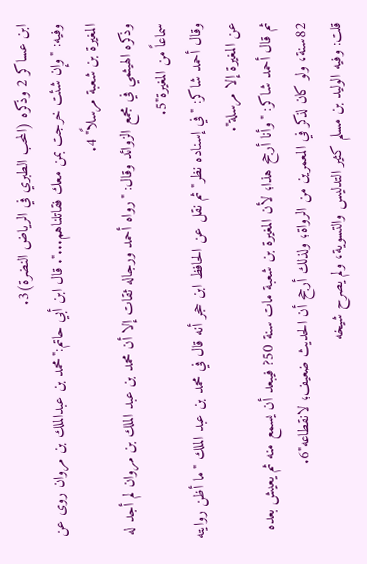ابن عساكر 2 وذكره (المحب الطبري في الرياض النضرة)3.
وفيه: "وإن شئت خرجت بمن معك فقاتلناهم...". قال ابن أبي حاتم:"محمد بن عبدالملك بن مروان روى عن المغيرة بن شعبة مرسلاً" 4.
وذكره الهيثمي في مجمع الزوائد وقال: "رواه أحمد ورجاله ثقات إلا أن محمد بن عبد الملك بن مروان لم أجد له سماعاً من المغيرة"5.
وقال أحمد شاكر: "في إسناده نظر" ثم نقل عن الحافظ ابن حجر أنه قال في محمد بن عبد الملك "ما أظن روايته عن المغيرة إلا مرسلة".
ثم قال أحمد شاكر: "وأنا أرجح هذا؛ لأن المغيرة بن شعبة مات سنة 50? فيبعد أن يسمع منه ثم يعيش بعده 82سنة، ولو كان لذكر في المعمرين من الرواة؛ ولذلك أرجح أن الحديث ضعيف؛ لانقطاعه"6.
قلت: وفيه الوليد بن مسلم كثير التدليس والتسوية، ولم يصرح شيخه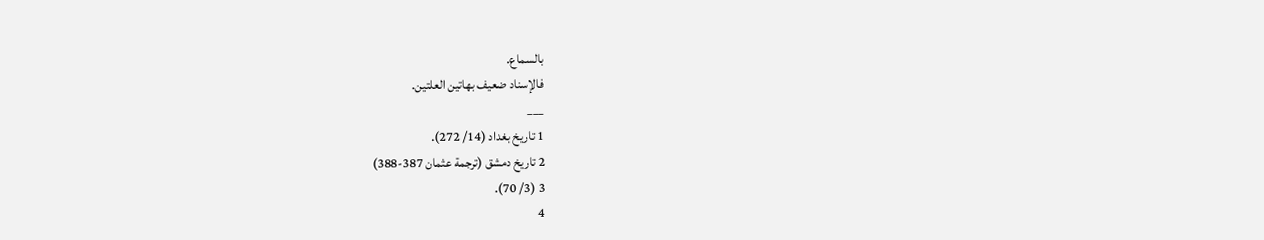بالسماع.
فالإسناد ضعيف بهاتين العلتين.
___
1 تاريخ بغداد (14/ 272).
2 تاريخ دمشق (ترجمة عثمان 387-388)
3 (3/ 70).
4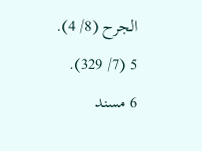الجرح (8/ 4).
5 (7/ 329).
6 مسند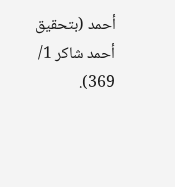أحمد (بتحقيق أحمد شاكر 1/ 369).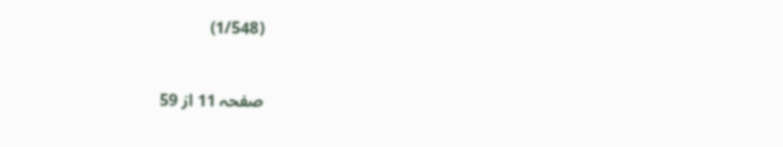(1/548)


صفحہ 11 از 59